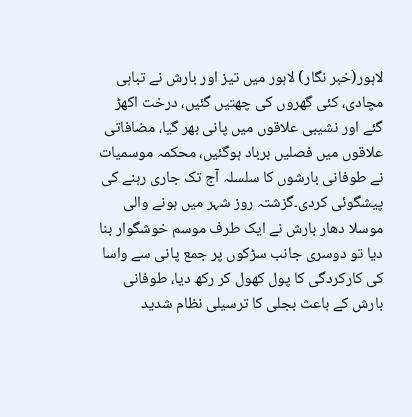لاہور(خبر نگار) لاہور میں تیز اور بارش نے تباہی مچادی، کئی گھروں کی چھتیں گئیں، درخت اکھڑ گئے اور نشیبی علاقوں میں پانی بھر گیا، مضافاتی علاقوں میں فصلیں برباد ہوگئیں، محکمہ موسمیات نے طوفانی بارشوں کا سلسلہ آج تک جاری رہنے کی پیشگوئی کردی۔گزشتہ روز شہر میں ہونے والی موسلا دھار بارش نے ایک طرف موسم خوشگوار بنا دیا تو دوسری جانب سڑکوں پر جمع پانی سے واسا کی کارکردگی کا پول کھول کر رکھ دیا، طوفانی بارش کے باعث بجلی کا ترسیلی نظام شدید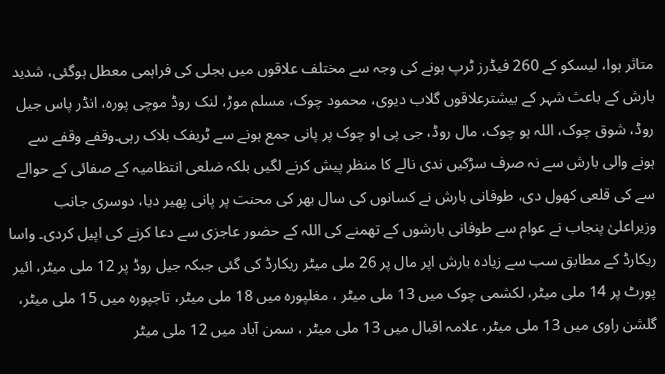متاثر ہوا، لیسکو کے 260 فیڈرز ٹرپ ہونے کی وجہ سے مختلف علاقوں میں بجلی کی فراہمی معطل ہوگئی، شدید بارش کے باعث شہر کے بیشترعلاقوں گلاب دیوی، محمود چوک، مسلم موڑ، لنک روڈ موچی پورہ، انڈر پاس جیل روڈ، شوق چوک، اللہ ہو چوک، مال روڈ، جی پی او چوک پر پانی جمع ہونے سے ٹریفک بلاک رہی۔وقفے وقفے سے ہونے والی بارش سے نہ صرف سڑکیں ندی نالے کا منظر پیش کرنے لگیں بلکہ ضلعی انتظامیہ کے صفائی کے حوالے سے کی قلعی کھول دی، طوفانی بارش نے کسانوں کی سال بھر کی محنت پر پانی پھیر دیا، دوسری جانب وزیراعلیٰ پنجاب نے عوام سے طوفانی بارشوں کے تھمنے کی اللہ کے حضور عاجزی سے دعا کرنے کی اپیل کردی۔ واسا ریکارڈ کے مطابق سب سے زیادہ بارش اپر مال پر 26 ملی میٹر ریکارڈ کی گئی جبکہ جیل روڈ پر 12 ملی میٹر، ائیر پورٹ پر 14 ملی میٹر، لکشمی چوک میں 13 ملی میٹر ، مغلپورہ میں 18 ملی میٹر، تاجپورہ میں 15 ملی میٹر، گلشن راوی میں 13 ملی میٹر، علامہ اقبال میں 13 ملی میٹر ، سمن آباد میں 12 ملی میٹر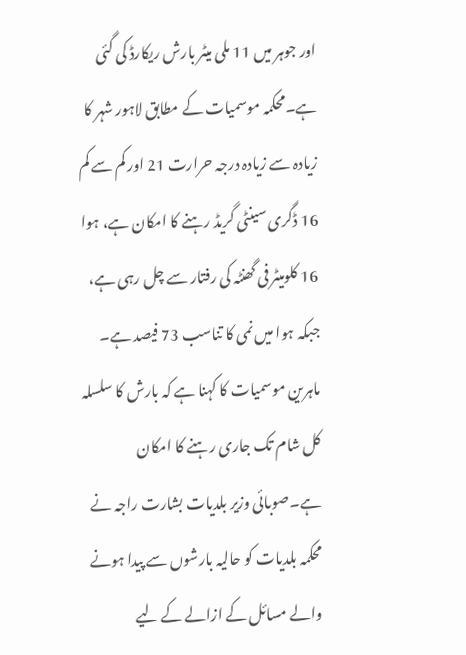اور جوہر میں 11 ملی میٹر بارش ریکارڈ کی گئی ہے۔محکمہ موسمیات کے مطابق لاہور شہر کا زیادہ سے زیادہ درجہ حرارت 21 اور کم سے کم 16 ڈگری سینٹی گریڈ رہنے کا امکان ہے، ہوا 16 کلومیٹر فی گھنٹہ کی رفتار سے چل رہی ہے، جبکہ ہوا میں نمی کا تناسب 73 فیصد ہے۔ ماہرین موسمیات کا کہنا ہے کہ بارش کا سلسلہ کل شام تک جاری رہنے کا امکان ہے۔صوبائی وزیر بلدیات بشارت راجہ نے محکمہ بلدیات کو حالیہ بارشوں سے پیدا ہونے والے مسائل کے ازالے کے لیے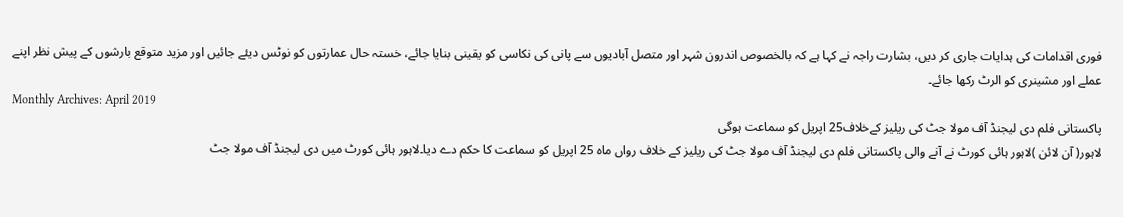فوری اقدامات کی ہدایات جاری کر دیں، بشارت راجہ نے کہا ہے کہ بالخصوص اندرون شہر اور متصل آبادیوں سے پانی کی نکاسی کو یقینی بنایا جائے، خستہ حال عمارتوں کو نوٹس دیئے جائیں اور مزید متوقع بارشوں کے پیش نظر اپنے عملے اور مشینری کو الرٹ رکھا جائے۔
Monthly Archives: April 2019
پاکستانی فلم دی لیجنڈ آف مولا جٹ کی ریلیز کےخلاف25 اپریل کو سماعت ہوگی
لاہور( آن لائن )لاہور ہائی کورٹ نے آنے والی پاکستانی فلم دی لیجنڈ آف مولا جٹ کی ریلیز کے خلاف رواں ماہ 25 اپریل کو سماعت کا حکم دے دیا۔لاہور ہائی کورٹ میں دی لیجنڈ آف مولا جٹ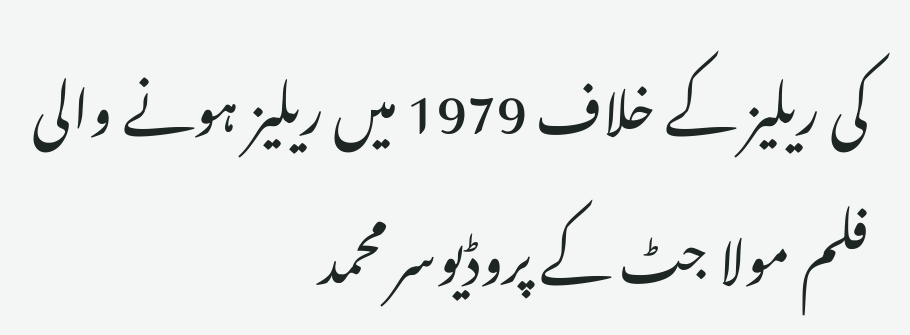کی ریلیز کے خلاف 1979 میں ریلیز ہونے والی فلم مولا جٹ کے پروڈیوسر محمد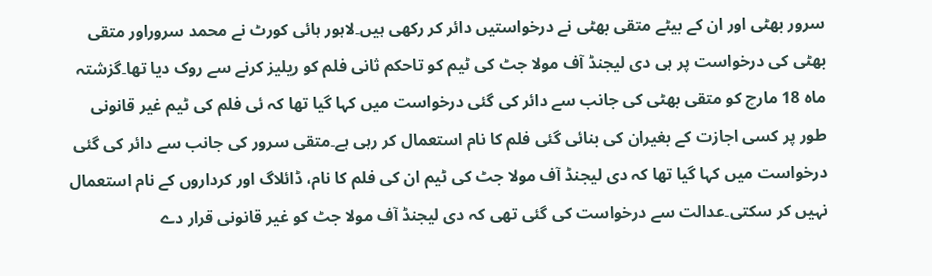سرور بھٹی اور ان کے بیٹے متقی بھٹی نے درخواستیں دائر کر رکھی ہیں۔لاہور ہائی کورٹ نے محمد سروراور متقی بھٹی کی درخواست پر ہی دی لیجنڈ آف مولا جٹ کی ٹیم کو تاحکم ثانی فلم کو ریلیز کرنے سے روک دیا تھا۔گزشتہ ماہ 18 مارچ کو متقی بھٹی کی جانب سے دائر کی گئی درخواست میں کہا گیا تھا کہ ئی فلم کی ٹیم غیر قانونی طور پر کسی اجازت کے بغیران کی بنائی گئی فلم کا نام استعمال کر رہی ہے۔متقی سرور کی جانب سے دائر کی گئی درخواست میں کہا گیا تھا کہ دی لیجنڈ آف مولا جٹ کی ٹیم ان کی فلم کا نام، ڈائلاگ اور کرداروں کے نام استعمال نہیں کر سکتی۔عدالت سے درخواست کی گئی تھی کہ دی لیجنڈ آف مولا جٹ کو غیر قانونی قرار دے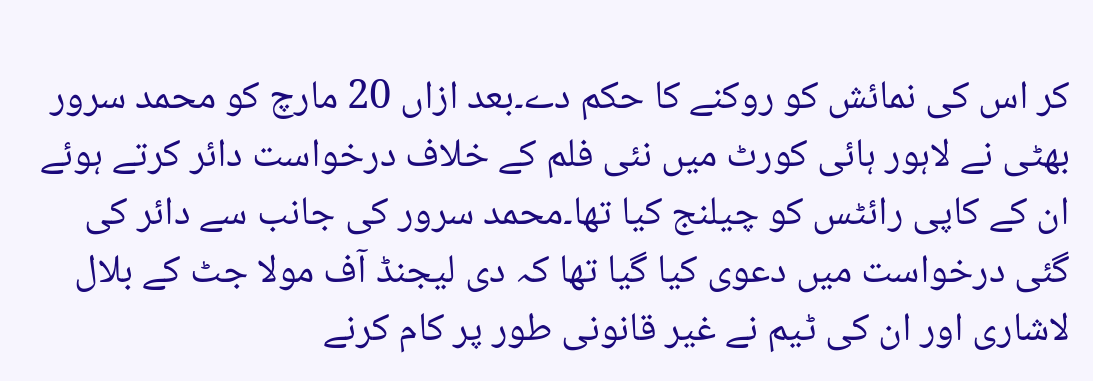کر اس کی نمائش کو روکنے کا حکم دے۔بعد ازاں 20 مارچ کو محمد سرور بھٹی نے لاہور ہائی کورٹ میں نئی فلم کے خلاف درخواست دائر کرتے ہوئے ان کے کاپی رائٹس کو چیلنج کیا تھا۔محمد سرور کی جانب سے دائر کی گئی درخواست میں دعوی کیا گیا تھا کہ دی لیجنڈ آف مولا جٹ کے بلال لاشاری اور ان کی ٹیم نے غیر قانونی طور پر کام کرنے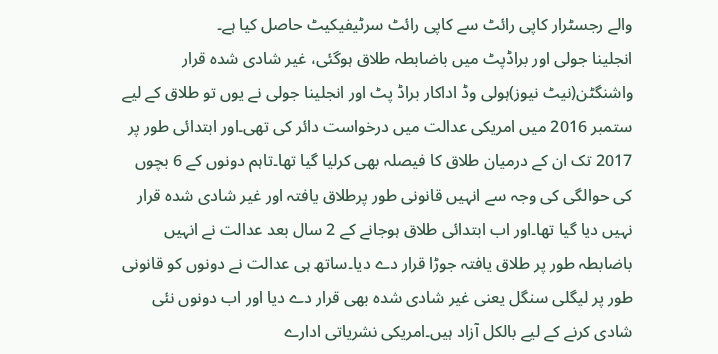والے رجسٹرار کاپی رائٹ سے کاپی رائٹ سرٹیفیکیٹ حاصل کیا ہے۔
انجلینا جولی اور براڈپٹ میں باضابطہ طلاق ہوگئی، غیر شادی شدہ قرار
واشنگٹن(نیٹ نیوز)ہولی وڈ اداکار براڈ پٹ اور انجلینا جولی نے یوں تو طلاق کے لیے ستمبر 2016 میں امریکی عدالت میں درخواست دائر کی تھی۔اور ابتدائی طور پر 2017 تک ان کے درمیان طلاق کا فیصلہ بھی کرلیا گیا تھا۔تاہم دونوں کے 6 بچوں کی حوالگی کی وجہ سے انہیں قانونی طور پرطلاق یافتہ اور غیر شادی شدہ قرار نہیں دیا گیا تھا۔اور اب ابتدائی طلاق ہوجانے کے 2 سال بعد عدالت نے انہیں باضابطہ طور پر طلاق یافتہ جوڑا قرار دے دیا۔ساتھ ہی عدالت نے دونوں کو قانونی طور پر لیگلی سنگل یعنی غیر شادی شدہ بھی قرار دے دیا اور اب دونوں نئی شادی کرنے کے لیے بالکل آزاد ہیں۔امریکی نشریاتی ادارے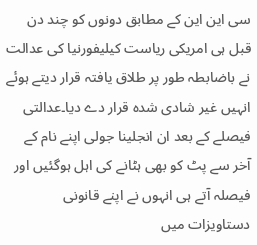سی این این کے مطابق دونوں کو چند دن قبل ہی امریکی ریاست کیلیفورنیا کی عدالت نے باضابطہ طور پر طلاق یافتہ قرار دیتے ہوئے انہیں غیر شادی شدہ قرار دے دیا۔عدالتی فیصلے کے بعد ان انجلینا جولی اپنے نام کے آخر سے پٹ کو بھی ہٹانے کی اہل ہوگئیں اور فیصلہ آتے ہی انہوں نے اپنے قانونی دستاویزات میں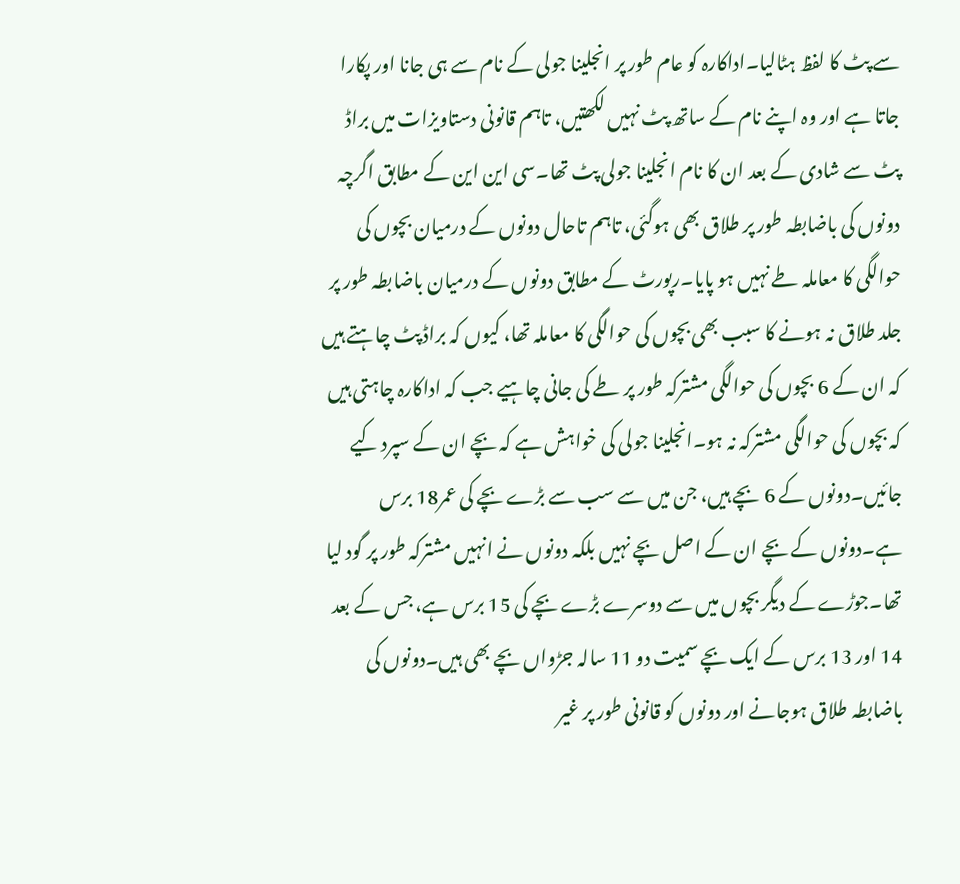سے پٹ کا لفظ ہٹالیا۔اداکارہ کو عام طور پر انجلینا جولی کے نام سے ہی جانا اور پکارا جاتا ہے اور وہ اپنے نام کے ساتھ پٹ نہیں لکھتیں، تاہم قانونی دستاویزات میں براڈ پٹ سے شادی کے بعد ان کا نام انجلینا جولی پٹ تھا۔سی این این کے مطابق اگرچہ دونوں کی باضابطہ طور پر طلاق بھی ہوگئی، تاہم تاحال دونوں کے درمیان بچوں کی حوالگی کا معاملہ طے نہیں ہو پایا۔رپورٹ کے مطابق دونوں کے درمیان باضابطہ طور پر جلد طلاق نہ ہونے کا سبب بھی بچوں کی حوالگی کا معاملہ تھا، کیوں کہ براڈ پٹ چاہتے ہیں کہ ان کے 6 بچوں کی حوالگی مشترکہ طور پر طے کی جانی چاہیے جب کہ اداکارہ چاہتی ہیں کہ بچوں کی حوالگی مشترکہ نہ ہو۔انجلینا جولی کی خواہش ہے کہ بچے ان کے سپرد کیے جائیں۔دونوں کے 6 بچے ہیں، جن میں سے سب سے بڑے بچے کی عمر18 برس ہے۔دونوں کے بچے ان کے اصل بچے نہیں بلکہ دونوں نے انہیں مشترکہ طور پر گود لیا تھا۔جوڑے کے دیگر بچوں میں سے دوسرے بڑے بچے کی 15 برس ہے، جس کے بعد 14 اور 13 برس کے ایک بچے سمیت دو 11 سالہ جڑواں بچے بھی ہیں۔دونوں کی باضابطہ طلاق ہوجانے اور دونوں کو قانونی طور پر غیر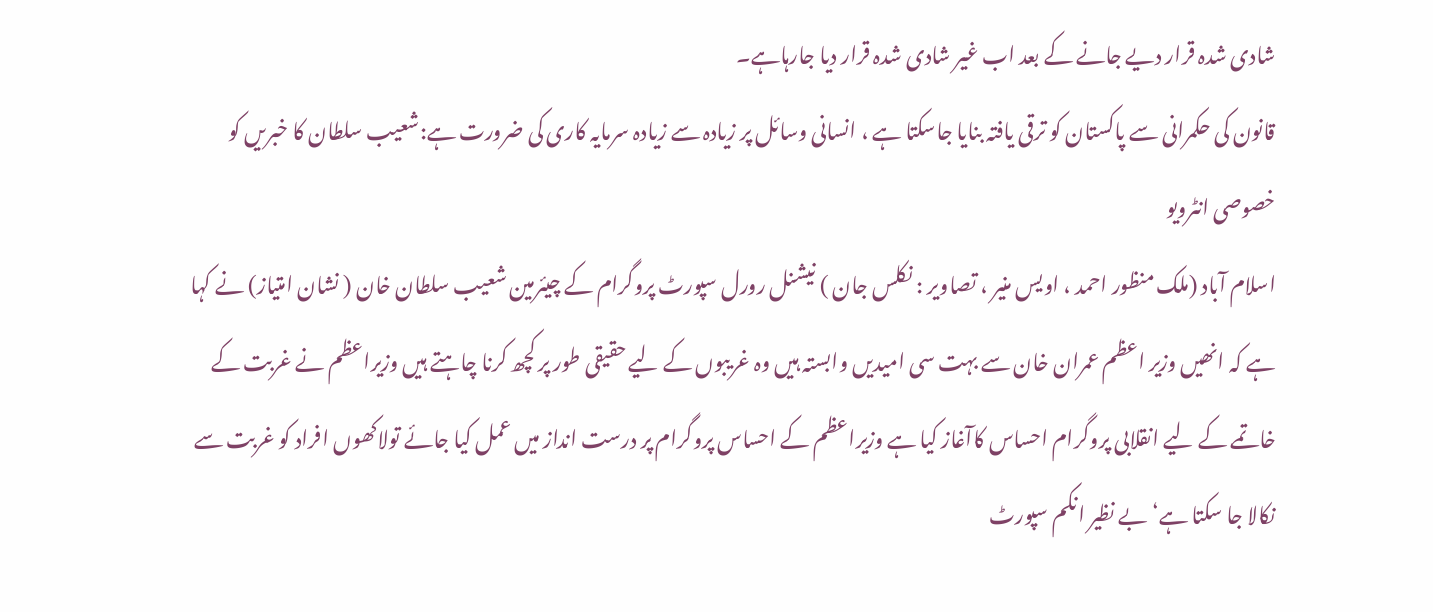شادی شدہ قرار دیے جانے کے بعد اب غیر شادی شدہ قرار دیا جارہاہے۔
قانون کی حکمرانی سے پاکستان کو ترقی یافتہ بنایا جاسکتا ہے ، انسانی وسائل پر زیادہ سے زیادہ سرمایہ کاری کی ضرورت ہے:شعیب سلطان کا خبریں کو خصوصی انٹرویو
اسلام آباد (ملک منظور احمد ، اویس منیر ، تصاویر : نکلس جان ) نیشنل رورل سپورٹ پروگرام کے چیئرمین شعیب سلطان خان ( نشان امتیاز) نے کہا ہے کہ انھیں وزیر اعظم عمران خان سے بہت سی امیدیں وابستہ ہیں وہ غریبوں کے لیے حقیقی طور پر کچھ کرنا چاہتے ہیں وزیراعظم نے غربت کے خاتمے کے لیے انقلابی پروگرام احساس کاآغاز کیا ہے وزیراعظم کے احساس پروگرام پر درست انداز میں عمل کیا جائے تولاکھوں افراد کو غربت سے نکالا جا سکتا ہے‘ بے نظیر انکم سپورٹ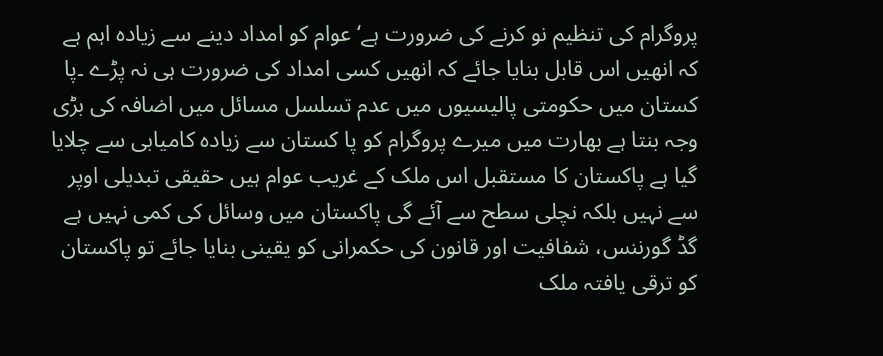پروگرام کی تنظیم نو کرنے کی ضرورت ہے‘ عوام کو امداد دینے سے زیادہ اہم ہے کہ انھیں اس قابل بنایا جائے کہ انھیں کسی امداد کی ضرورت ہی نہ پڑے ۔پا کستان میں حکومتی پالیسیوں میں عدم تسلسل مسائل میں اضافہ کی بڑی وجہ بنتا ہے بھارت میں میرے پروگرام کو پا کستان سے زیادہ کامیابی سے چلایا گیا ہے پاکستان کا مستقبل اس ملک کے غریب عوام ہیں حقیقی تبدیلی اوپر سے نہیں بلکہ نچلی سطح سے آئے گی پاکستان میں وسائل کی کمی نہیں ہے گڈ گورننس، شفافیت اور قانون کی حکمرانی کو یقینی بنایا جائے تو پاکستان کو ترقی یافتہ ملک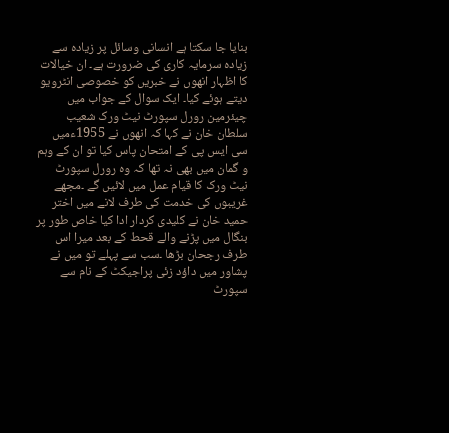بنایا جا سکتا ہے انسانی وسائل پر زیادہ سے زیادہ سرمایہ کاری کی ضرورت ہے۔ ان خیالات کا اظہار انھوں نے خبریں کو خصوصی انٹرویو دیتے ہوئے کیا۔ ایک سوال کے جواب میں چیئرمین رورل سپورٹ نیٹ ورک شعیب سلطان خان نے کہا کہ انھوں نے 1955ءمیں سی ایس پی کے امتحان پاس کیا تو ان کے وہم و گمان میں بھی نہ تھا کہ وہ رورل سپورٹ نیٹ ورک کا قیام عمل میں لائیں گے ۔مجھے غریبوں کی خدمت کی طرف لانے میں اختر حمید خان نے کلیدی کردار ادا کیا خاص طور پر بنگال میں پڑنے والے قحط کے بعد میرا اس طرف رجحان بڑھا ۔سب سے پہلے تو میں نے پشاور میں داؤد زئی پراجیکٹ کے نام سے سپورٹ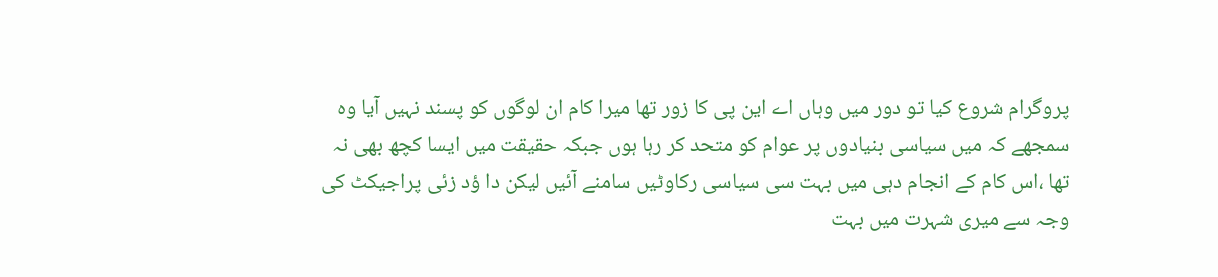پروگرام شروع کیا تو دور میں وہاں اے این پی کا زور تھا میرا کام ان لوگوں کو پسند نہیں آیا وہ سمجھے کہ میں سیاسی بنیادوں پر عوام کو متحد کر رہا ہوں جبکہ حقیقت میں ایسا کچھ بھی نہ تھا ،اس کام کے انجام دہی میں بہت سی سیاسی رکاوٹیں سامنے آئیں لیکن دا ؤد زئی پراجیکٹ کی وجہ سے میری شہرت میں بہت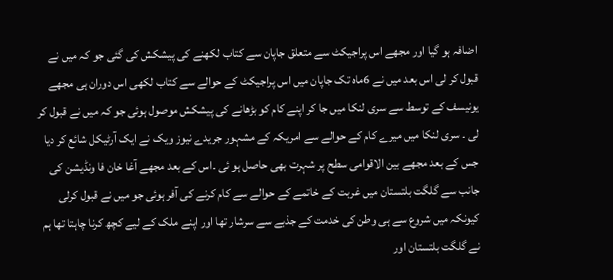اضافہ ہو گیا اور مجھے اس پراجیکٹ سے متعلق جاپان سے کتاب لکھنے کی پیشکش کی گئی جو کہ میں نے قبول کر لی اس بعد میں نے 6ماہ تک جاپان میں اس پراجیکٹ کے حوالے سے کتاب لکھی اس دوران ہی مجھے یونیسف کے توسط سے سری لنکا میں جا کر اپنے کام کو بڑھانے کی پیشکش موصول ہوئی جو کہ میں نے قبول کر لی ۔ سری لنکا میں میرے کام کے حوالے سے امریکہ کے مشہور جریدے نیوز ویک نے ایک آرٹیکل شائع کر دیا جس کے بعد مجھے بین الاقوامی سطح پر شہرت بھی حاصل ہو ئی ۔اس کے بعد مجھے آغا خان فا ونڈیشن کی جانب سے گلگت بلتستان میں غربت کے خاتمے کے حوالے سے کام کرنے کی آفر ہوئی جو میں نے قبول کرلی کیونکہ میں شروع سے ہی وطن کی خدمت کے جذبے سے سرشار تھا اور اپنے ملک کے لیے کچھ کرنا چاہتا تھا ہم نے گلگت بلتستان اور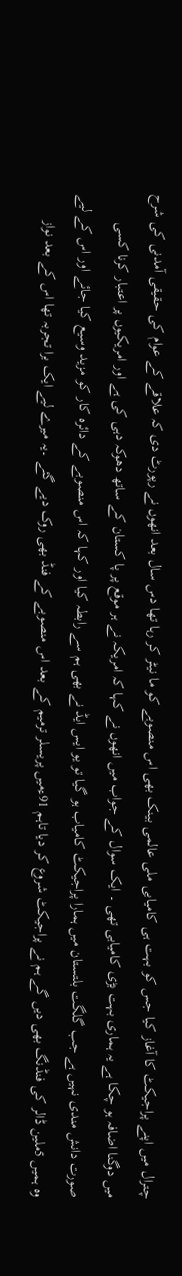چترال میں اپنے پراجیکٹ کا آغاز کیا جس کو بہت ہی کامیابی ملی عالمی بینک بھی اس منصوبے کو ما نیٹر کر رہا تھا دس سال بعد انھوں نے رپورٹ دی کہ علاقے کے عوام کی حقیقی آمدنی کی شرح میں دوگنا اضافہ ہو چکا ہے یہ ہماری بہت بڑی کامیابی تھی ۔ ایک سوال کے جواب میں انھوں نے کہا کہ امریکہ نے ہر موقع پر پا کستان کے ساتھ دھوکہ دہی کی ہے اور امریکیوں پر اعتبار کرنا کسی صورت دانش مندی نہیں ہے جب گلگت بلتستان میں ہمارا پراجیکٹ کامیاب ہو گیا تو یو ایس ایڈ نے بھی ہم سے رابطہ کیا اور کہا کہ اس منصوبے کے دائرہ کار کو مزید وسیع کیا جائے اور اس کے لیے وہ ہمیں 5ملین ڈالر کی فنڈنگ بھی دیں گے ہم نے پراجیکٹ شروع کر دیا تاہم 91ءمیں پریسلر ترمیم کے بعد اس منصوبے کے فنڈ بھی روک دیے گئے ۔یہ میرے لیے ایک برا تجربہ تھا اس کے بعد نواز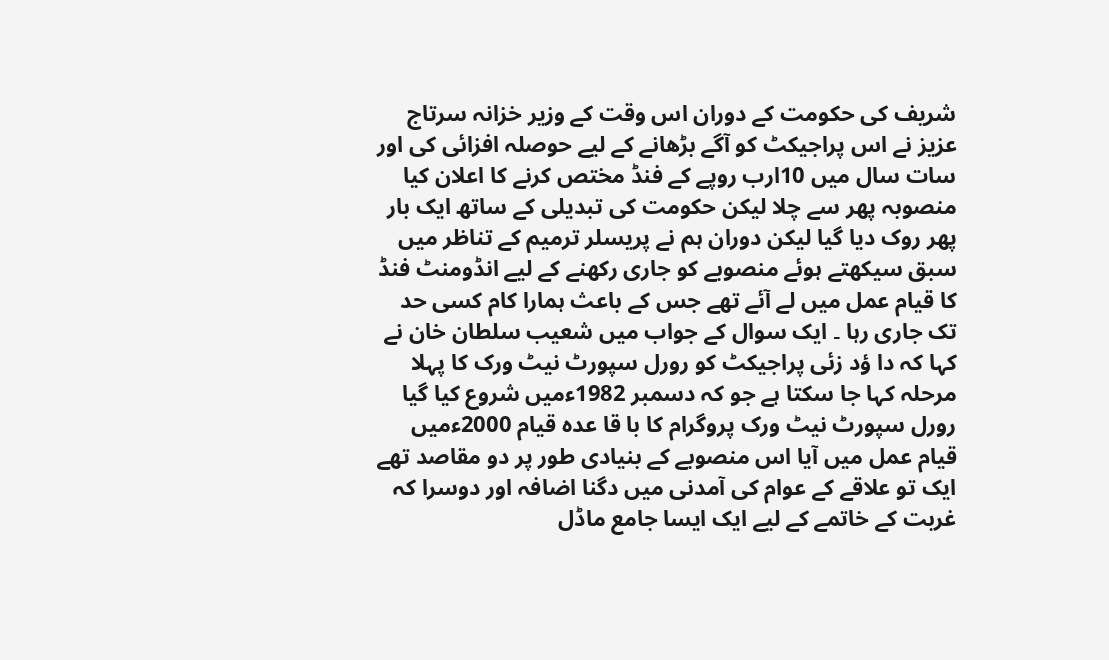شریف کی حکومت کے دوران اس وقت کے وزیر خزانہ سرتاج عزیز نے اس پراجیکٹ کو آگے بڑھانے کے لیے حوصلہ افزائی کی اور سات سال میں 10ارب روپے کے فنڈ مختص کرنے کا اعلان کیا منصوبہ پھر سے چلا لیکن حکومت کی تبدیلی کے ساتھ ایک بار پھر روک دیا گیا لیکن دوران ہم نے پریسلر ترمیم کے تناظر میں سبق سیکھتے ہوئے منصوبے کو جاری رکھنے کے لیے انڈومنٹ فنڈ کا قیام عمل میں لے آئے تھے جس کے باعث ہمارا کام کسی حد تک جاری رہا ۔ ایک سوال کے جواب میں شعیب سلطان خان نے کہا کہ دا ؤد زئی پراجیکٹ کو رورل سپورٹ نیٹ ورک کا پہلا مرحلہ کہا جا سکتا ہے جو کہ دسمبر 1982ءمیں شروع کیا گیا رورل سپورٹ نیٹ ورک پروگرام کا با قا عدہ قیام 2000ءمیں قیام عمل میں آیا اس منصوبے کے بنیادی طور پر دو مقاصد تھے ایک تو علاقے کے عوام کی آمدنی میں دگنا اضافہ اور دوسرا کہ غربت کے خاتمے کے لیے ایک ایسا جامع ماڈل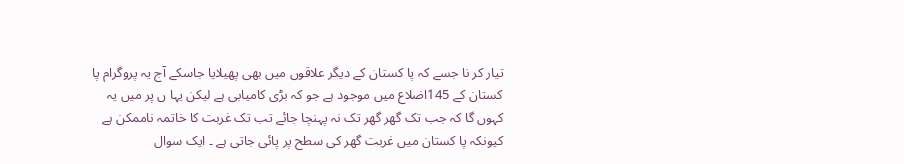تیار کر نا جسے کہ پا کستان کے دیگر علاقوں میں بھی پھیلایا جاسکے آج یہ پروگرام پا کستان کے 145اضلاع میں موجود ہے جو کہ بڑی کامیابی ہے لیکن یہا ں پر میں یہ کہوں گا کہ جب تک گھر گھر تک نہ پہنچا جائے تب تک غربت کا خاتمہ ناممکن ہے کیونکہ پا کستان میں غربت گھر کی سطح پر پائی جاتی ہے ۔ ایک سوال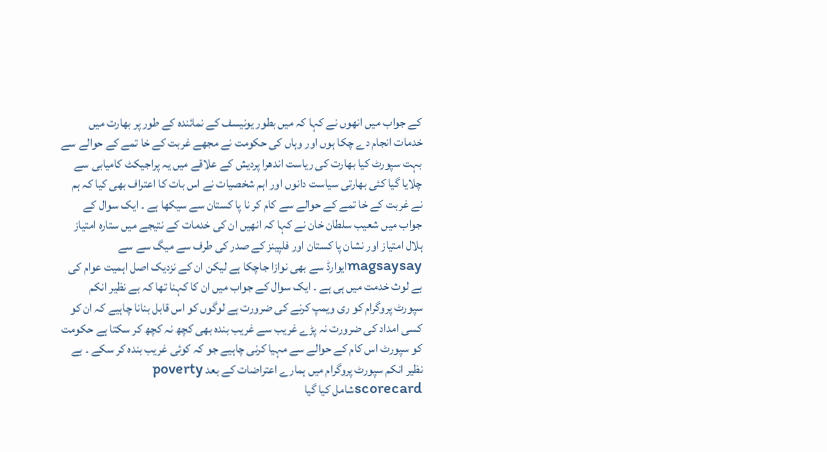کے جواب میں انھوں نے کہا کہ میں بطور یونیسف کے نمائندہ کے طور پر بھارت میں خدمات انجام دے چکا ہوں اور وہاں کی حکومت نے مجھے غربت کے خا تمے کے حوالے سے بہت سپورٹ کیا بھارت کی ریاست اندھرا پردیش کے علاقے میں یہ پراجیکٹ کامیابی سے چلایا گیا کئی بھارتی سیاست دانوں اور اہم شخصیات نے اس بات کا اعتراف بھی کیا کہ ہم نے غربت کے خا تمے کے حوالے سے کام کر نا پا کستان سے سیکھا ہے ۔ ایک سوال کے جواب میں شعیب سلطان خان نے کہا کہ انھیں ان کی خدمات کے نتیجے میں ستارہ امتیاز ہلال امتیاز اور نشان پا کستان اور فلپینز کے صدر کی طرف سے میگ سے سے magsaysayایوارڈ سے بھی نوازا جاچکا ہے لیکن ان کے نزدیک اصل اہمیت عوام کی بے لوث خدمت میں ہی ہے ۔ ایک سوال کے جواب میں ان کا کہنا تھا کہ بے نظیر انکم سپورٹ پروگرام کو ری ویمپ کرنے کی ضرورت ہے لوگوں کو اس قابل بنانا چاہیے کہ ان کو کسی امداد کی ضرورت نہ پڑے غریب سے غریب بندہ بھی کچھ نہ کچھ کر سکتا ہے حکومت کو سپورٹ اس کام کے حوالے سے مہیا کرنی چاہیے جو کہ کوئی غریب بندہ کر سکے ۔ بے نظیر انکم سپورٹ پروگرام میں ہمارے اعتراضات کے بعد poverty scorecardشامل کیا گیا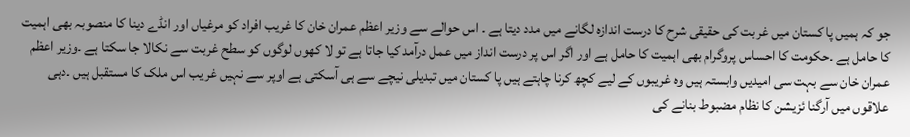جو کہ ہمیں پا کستان میں غربت کی حقیقی شرح کا درست اندازہ لگانے میں مدد دیتا ہے ۔ اس حوالے سے وزیر اعظم عمران خان کا غریب افراد کو مرغیاں اور انڈے دینا کا منصوبہ بھی اہمیت کا حامل ہے ۔حکومت کا احساس پروگرام بھی اہمیت کا حامل ہے اور اگر اس پر درست انداز میں عمل درآمد کیا جاتا ہے تو لا کھوں لوگوں کو سطح غربت سے نکالا جا سکتا ہے ۔وزیر اعظم عمران خان سے بہت سی امیدیں وابستہ ہیں وہ غریبوں کے لیے کچھ کرنا چاہتے ہیں پا کستان میں تبدیلی نیچے سے ہی آسکتی ہے اوپر سے نہیں غریب اس ملک کا مستقبل ہیں ۔دہی علاقوں میں آرگنا ئزیشن کا نظام مضبوط بنانے کی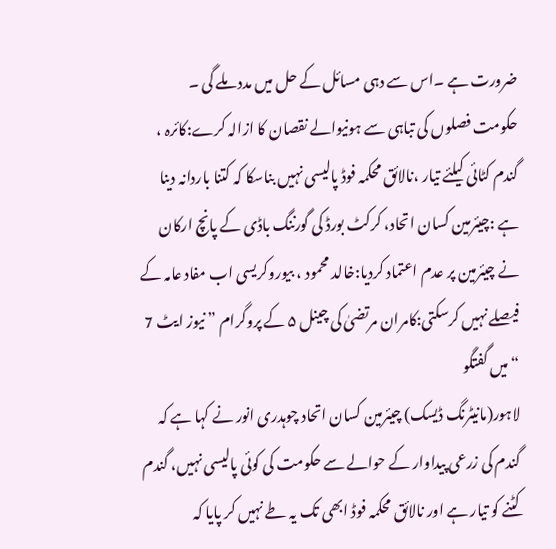ضرورت ہے ۔اس سے دہی مسائل کے حل میں مدد ملے گی ۔
حکومت فصلوں کی تباہی سے ہونیوالے نقصان کا ازالہ کرے:کائرہ ، گندم کٹائی کیلئے تیار ،نالائق محکمہ فوڈ پالیسی نہیں بناسکا کہ کتنا باردانہ دینا ہے :چیئرمین کسان اتحاد، کرکٹ بورڈ کی گورننگ باڈی کے پانچ ارکان نے چیئرمین پر عدم اعتماد کردیا:خالد محمود ، بیوروکریسی اب مفاد عامہ کے فیصلے نہیں کرسکتی:کامران مرتضیٰ کی چینل ۵ کے پروگرام ” نیوز ایٹ 7 “ میں گفتگو
لاہور(مانیٹرنگ ڈیسک) چیئرمین کسان اتحاد چوہدری انور نے کہا ہے کہ گندم کی زرعی پیداوار کے حوالے سے حکومت کی کوئی پالیسی نہیں، گندم کٹنے کو تیار ہے اور نالائق محکمہ فوڈ ابھی تک یہ طے نہیں کر پایا کہ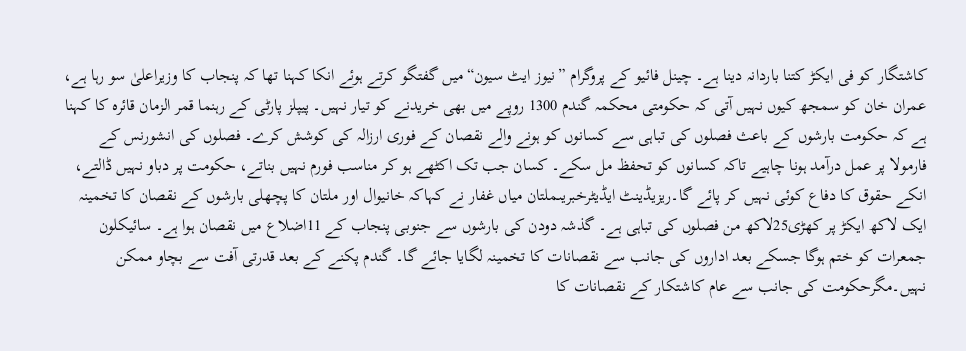کاشتگار کو فی ایکڑ کتنا باردانہ دینا ہے۔ چینل فائیو کے پروگرام ”نیوز ایٹ سیون“میں گفتگو کرتے ہوئے انکا کہنا تھا کہ پنجاب کا وزیراعلیٰ سو رہا ہے، عمران خان کو سمجھ کیوں نہیں آتی کہ حکومتی محکمہ گندم 1300 روپے میں بھی خریدنے کو تیار نہیں۔ پیپلز پارٹی کے رہنما قمر الزمان قائرہ کا کہنا ہے کہ حکومت بارشوں کے باعث فصلوں کی تباہی سے کسانوں کو ہونے والے نقصان کے فوری ارزالہ کی کوشش کرے۔ فصلوں کی انشورنس کے فارمولا پر عمل درآمد ہونا چاہیے تاکہ کسانوں کو تحفظ مل سکے۔ کسان جب تک اکٹھے ہو کر مناسب فورم نہیں بناتے، حکومت پر دباو نہیں ڈالتے، انکے حقوق کا دفاع کوئی نہیں کر پائے گا۔ریزیڈینٹ ایڈیٹرخبریںملتان میاں غفار نے کہاکہ خانیوال اور ملتان کا پچھلی بارشوں کے نقصان کا تخمینہ ایک لاکھ ایکڑ پر کھڑی25لاکھ من فصلوں کی تباہی ہے۔ گذشہ دودن کی بارشوں سے جنوبی پنجاب کے 11اضلاع میں نقصان ہوا ہے۔ سائیکلون جمعرات کو ختم ہوگا جسکے بعد اداروں کی جانب سے نقصانات کا تخمینہ لگایا جائے گا۔ گندم پکنے کے بعد قدرتی آفت سے بچاو ممکن نہیں۔مگرحکومت کی جانب سے عام کاشتکار کے نقصانات کا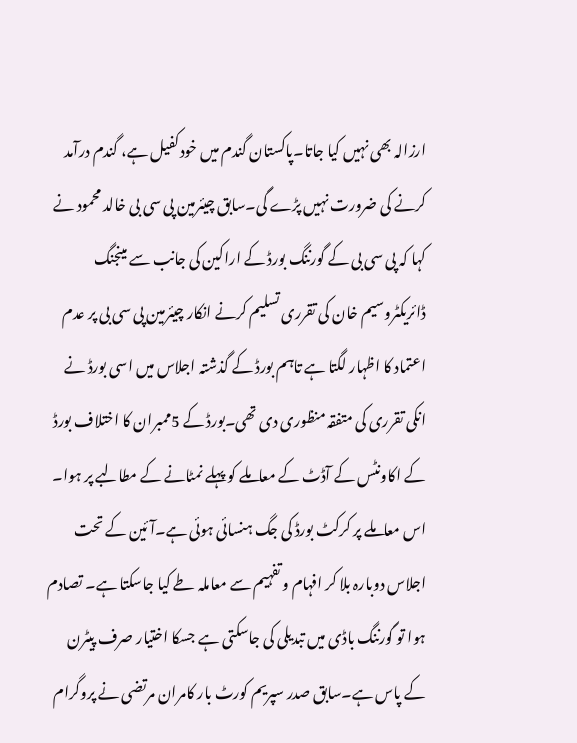ارزالہ بھی نہیں کیا جاتا۔پاکستان گندم میں خودکفیل ہے، گندم درآمد کرنے کی ضرورت نہیں پڑے گی۔سابق چیئرمین پی سی بی خالد محمود نے کہا کہ پی سی بی کے گورننگ بورڈ کے اراکین کی جانب سے مینجنگ ڈائریکٹروسیم خان کی تقرری تسلیم کرنے انکار چیئرمین پی سی بی پر عدم اعتماد کا اظہار لگتا ہے تاہم بورڈ کے گذشتہ اجلاس میں اسی بورڈ نے انکی تقرری کی متفقہ منظوری دی تھی۔بورڈ کے 5ممبران کا اختلاف بورڈ کے اکاونٹس کے آڈٹ کے معاملے کو پہلے نمٹانے کے مطالبے پر ہوا۔ اس معاملے پر کرکٹ بورڈ کی جگ ہنسائی ہوئی ہے۔آئین کے تحت اجلاس دوبارہ بلا کر افہام و تفہیم سے معاملہ طے کیا جاسکتا ہے۔ تصادم ہوا تو گورننگ باڈی میں تبدیلی کی جاسکتی ہے جسکا اختیار صرف پیٹرن کے پاس ہے۔سابق صدر سپریم کورٹ بار کامران مرتضی نے پروگرام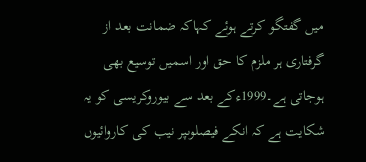میں گفتگو کرتے ہوئے کہاکہ ضمانت بعد از گرفتاری ہر ملزم کا حق اور اسمیں توسیع بھی ہوجاتی ہے۔1999ءکے بعد سے بیوروکریسی کو یہ شکایت ہے کہ انکے فیصلوںپر نیب کی کاروائیوں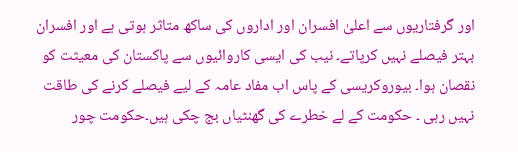اور گرفتاریوں سے اعلیٰ افسران اور اداروں کی ساکھ متاثر ہوتی ہے اور افسران بہتر فیصلے نہیں کرپاتے۔ نیب کی ایسی کاروائیوں سے پاکستان کی معیثت کو نقصان ہوا۔ بیوروکریسی کے پاس اب مفاد عامہ کے لیے فیصلے کرنے کی طاقت نہیں رہی ۔ حکومت کے لے خطرے کی گھنٹیاں بج چکی ہیں۔حکومت چور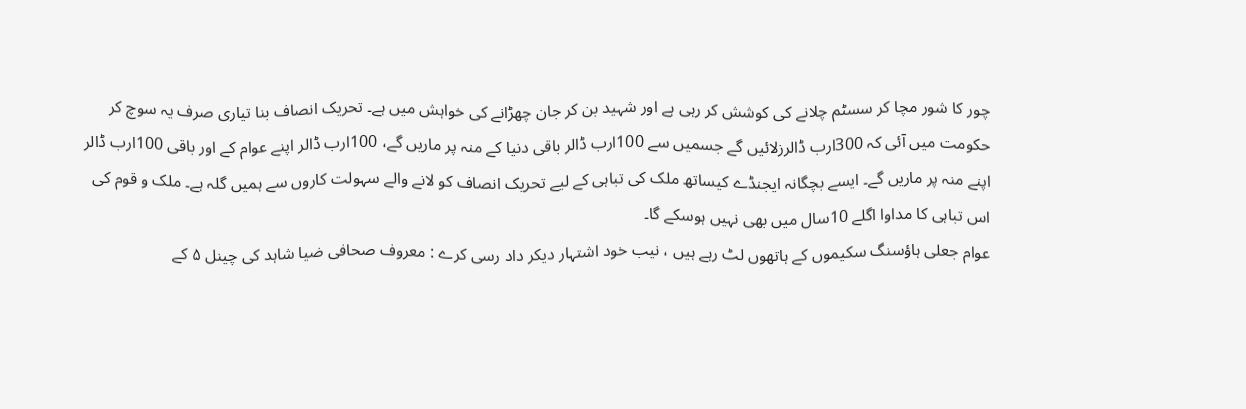چور کا شور مچا کر سسٹم چلانے کی کوشش کر رہی ہے اور شہید بن کر جان چھڑانے کی خواہش میں ہے۔ تحریک انصاف بنا تیاری صرف یہ سوچ کر حکومت میں آئی کہ 300ارب ڈالرزلائیں گے جسمیں سے 100ارب ڈالر باقی دنیا کے منہ پر ماریں گے، 100ارب ڈالر اپنے عوام کے اور باقی 100ارب ڈالر اپنے منہ پر ماریں گے۔ ایسے بچگانہ ایجنڈے کیساتھ ملک کی تباہی کے لیے تحریک انصاف کو لانے والے سہولت کاروں سے ہمیں گلہ ہے۔ ملک و قوم کی اس تباہی کا مداوا اگلے 10سال میں بھی نہیں ہوسکے گا۔
عوام جعلی ہاؤسنگ سکیموں کے ہاتھوں لٹ رہے ہیں ، نیب خود اشتہار دیکر داد رسی کرے : معروف صحافی ضیا شاہد کی چینل ۵ کے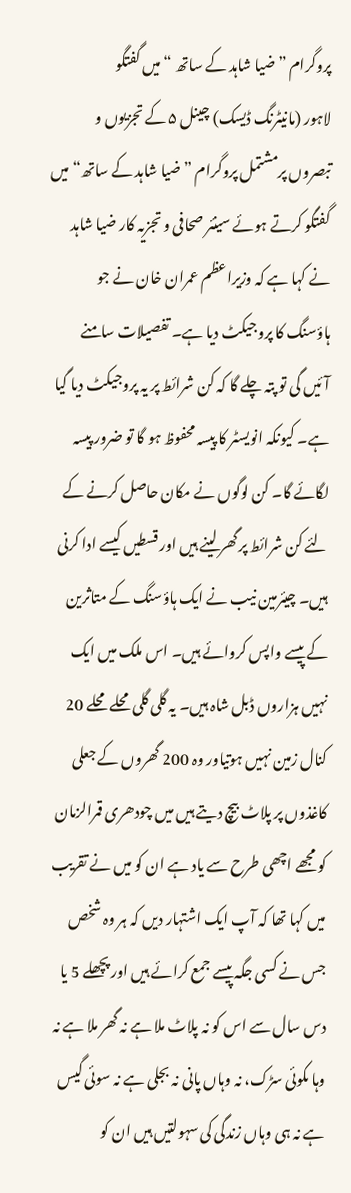پروگرام ” ضیا شاہد کے ساتھ “ میں گفتگو
لاہور (مانیٹرنگ ڈیسک) چینل ۵ کے تجزیوں و تبصروں پرمشتمل پروگرام ”ضیا شاہد کے ساتھ“ میں گفتگو کرتے ہوئے سینئر صحافی و تجزیہ کار ضیا شاہد نے کہا ہے کہ وزیراعظم عمران خان نے جو ہاؤسنگ کا پروجیکٹ دیا ہے۔ تفصیلات سامنے آئیں گی تو پتہ چلے گا کہ کن شرائط پر یہ پروجیکٹ دیا گیا ہے۔ کیونکہ انویسٹر کا پیسہ محفوظ ہو گا تو ضرور پیسہ لگائے گا۔ کن لوگوں نے مکان حاصل کرنے کے لئے کن شرائط پر گھر لینے ہیں اور قسطیں کیسے ادا کرنی ہیں۔ چیئرمین نیب نے ایک ہاؤسنگ کے متاثرین کے پیسے واپس کروائے ہیں۔ اس ملک میں ایک نہیں ہزاروں ڈبل شاہ ہیں۔ یہ گلی گلی محلے محلے 20 کنال زمین نہیں ہوتیاور وہ 200 گھروں کے جعلی کاغذوں پر پلاٹ بیچ دیتے ہیں میں چودھری قمرالزمان کو مجھے اچھی طرح سے یاد ہے ان کو میں نے تقریب میں کہا تھا کہ آپ ایک اشتہار دیں کہ ہر وہ شخص جس نے کسی جگہ پیسے جمع کرائے ہیں اور پچھلے 5 یا دس سال سے اس کو نہ پلاٹ ملا ہے نہ گھر ملا ہے نہ وہا ںکوئی سڑک، نہ وہاں پانی نہ بجلی ہے نہ سوئی گیس ہے نہ ہی وہاں زندگی کی سہولتیں ہیں ان کو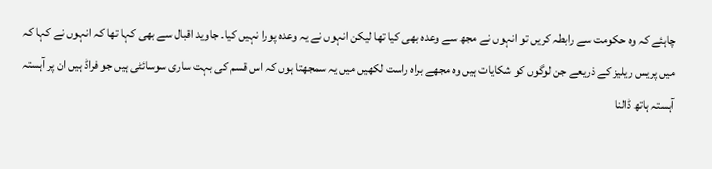چاہئے کہ وہ حکومت سے رابطہ کریں تو انہوں نے مجھ سے وعدہ بھی کیا تھا لیکن انہوں نے یہ وعدہ پورا نہیں کیا۔ جاوید اقبال سے بھی کہا تھا کہ انہوں نے کہا کہ میں پریس ریلیز کے ذریعے جن لوگوں کو شکایات ہیں وہ مجھے براہ راست لکھیں میں یہ سمجھتا ہوں کہ اس قسم کی بہت ساری سوسائٹی ہیں جو فراڈ ہیں ان پر آہستہ آہستہ ہاتھ ڈالنا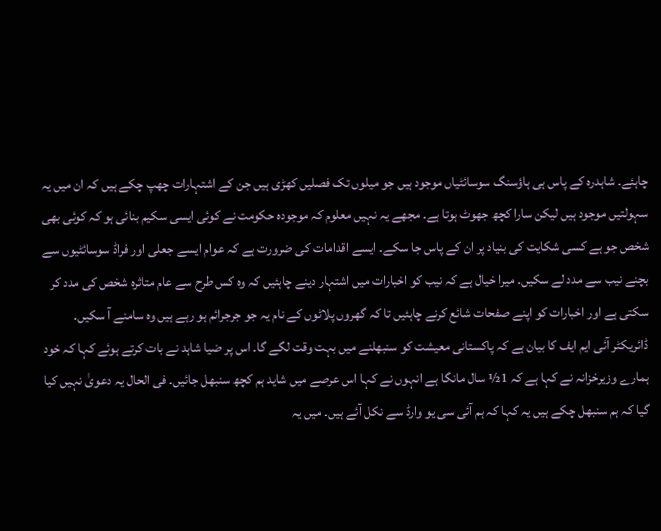چاہئے۔ شاہدرہ کے پاس ہی ہاؤسنگ سوسائٹیاں موجود ہیں جو میلوں تک فصلیں کھڑی ہیں جن کے اشتہارات چھپ چکے ہیں کہ ان میں یہ سہولتیں موجود ہیں لیکن سارا کچھ جھوٹ ہوتا ہے۔ مجھے یہ نہیں معلوم کہ موجودہ حکومت نے کوئی ایسی سکیم بنائی ہو کہ کوئی بھی شخص جو ہے کسی شکایت کی بنیاد پر ان کے پاس جا سکے۔ ایسے اقدامات کی ضرورت ہے کہ عوام ایسے جعلی اور فراڈ سوسائٹیوں سے بچنے نیب سے مدد لے سکیں۔ میرا خیال ہے کہ نیب کو اخبارات میں اشتہار دینے چاہئیں کہ وہ کس طرح سے عام متاثرہ شخص کی مدد کر سکتی ہے اور اخبارات کو اپنے صفحات شائع کرنے چاہئیں تا کہ گھروں پلاٹوں کے نام یہ جو جرجرائم ہو رہے ہیں وہ سامنے آ سکیں۔ ڈائریکٹر آئی ایم ایف کا بیان ہے کہ پاکستانی معیشت کو سنبھلنے میں بہت وقت لگے گا۔ اس پر ضیا شاہد نے بات کرتے ہوئے کہا کہ خود ہمارے وزیرخزانہ نے کہا ہے کہ 1½ سال مانگا ہے انہوں نے کہا اس عرصے میں شاید ہم کچھ سنبھل جائیں۔ فی الحال یہ دعویٰ نہیں کیا گیا کہ ہم سنبھل چکے ہیں یہ کہا کہ ہم آئی سی یو وارڈ سے نکل آئے ہیں۔ میں یہ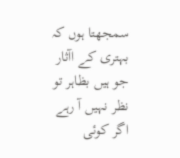سمجھتا ہوں کہ بہتری کے اآثار جو ہیں بظاہر تو نظر نہیں آ رہے اگر کوئی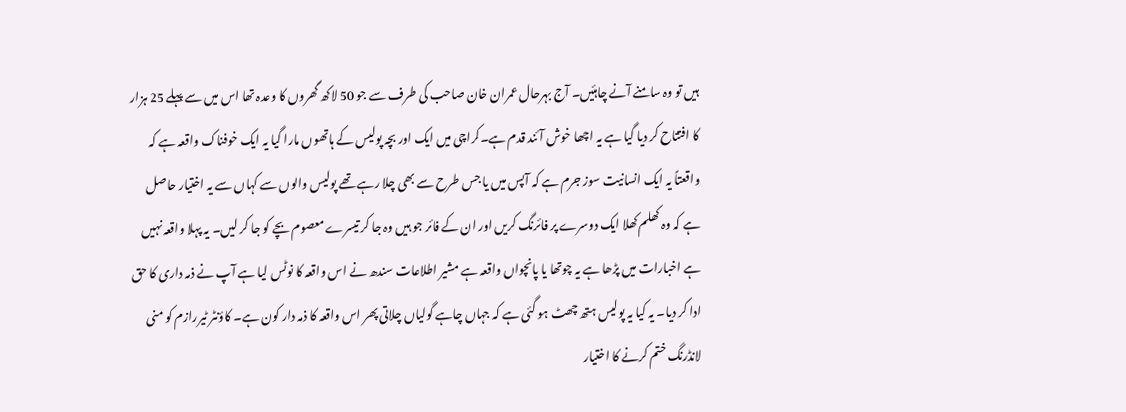ہیں تو وہ سامنے آنے چاہئیں۔ آج بہرحال عمران خان صاحب کی طرف سے جو 50 لاکھ گھروں کا وعدہ تھا اس میں سے پہلے 25 ہزار کا افتتاح کر دیا گیا ہے یہ اچھا خوش آئند قدم ہے۔کراچی میں ایک اور بچہ پولیس کے ہاتھوں مارا گیا یہ ایک خوفناک واقعہ ہے کہ واقعتاً یہ ایک انسانیت سوز جرم ہے کہ آپس میں یا جس طرح سے بھی چلا رہے تھے پولیس والوں سے کہاں سے یہ اختیار حاصل ہے کہ وہ کھلم کھلا ایک دوسرے پر فائرنگ کریں اور ان کے فائر جو ہیں وہ جا کر تیسرے معصوم بچے کو جا کر لیں۔ یہ پہلا واقعہ نہیں ہے اخبارات میں پڑھا ہے یہ چوتھا یا پانچواں واقعہ ہے مشیر اطلاعات سندھ نے اس واقعہ کا نوٹس لیا ہے آپ نے ذمہ داری کا حق ادا کر دیا۔ یہ کیا یہ پولیس ہتھ چھٹ ہو گئی ہے کہ جہاں چاہے گولیاں چلاتی پھر اس واقعہ کا ذمہ دار کون ہے۔ کاؤنٹر ٹیررازم کو منی لانڈرنگ ختم کرنے کا اختیار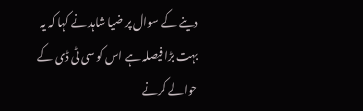دینے کے سوال پر ضیا شاہد نے کہا کہ یہ بہت بڑا فیصلہ ہے اس کو سی ٹی ڈی کے حوالے کرنے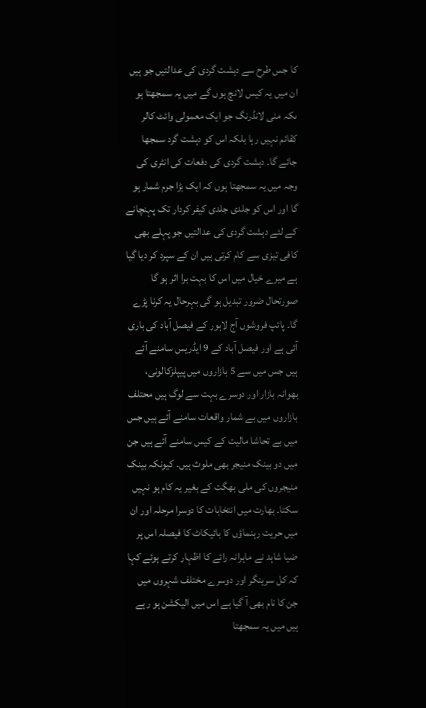کا جس طرح سے دہشت گردی کی عدالتیں جو ہیں ان میں یہ کیس لانچ ہوں گے میں یہ سمجھتا ہو ںکہ منی لانڈرنگ جو ایک معمولی وائٹ کالر کقائم نہیں رہا بلکہ اس کو دہشت گرد سمجھا جائے گا۔ دہشت گردی کی دفعات کی انٹری کی وجہ میں یہ سمجھتا ہوں کہ ایک بڑا جرم شمار ہو گا اور اس کو جلدی جلدی کیفر کردار تک پہنچانے کے لئے دہشت گردی کی عدالتیں جو پہلے بھی کافی تیزی سے کام کرتی ہیں ان کے سپرد کر دیا گیا ہے میرے خیال میں اس کا بہت برا اثر ہو گا صورتحال ضرور تبدیل ہو گی بہرحال یہ کرنا پڑے گا۔ پائپ فروشوں آج لاہور کے فیصل آباد کی باری آئی ہے اور فیصل آباد کے 9 ایڈریس سامنے آئے ہیں جس میں سے 5 بازاروں میں پیپلزکالونی، بھوانہ بازار اور دوسرے بہت سے لوگ ہیں محتلف بازاروں میں بے شمار واقعات سامنے آئے ہیں جس میں بے تحاشا مالیت کے کیس سامنے آئے ہیں جن میں دو بینک منیجر بھی ملوث ہیں۔ کیونکہ بینک منیجروں کی ملی بھگت کے بغیر یہ کام ہو نہیں سکتا۔ بھارت میں انتخابات کا دوسرا مرحلہ اور ان میں حریت رہنماؤں کا بائیکاٹ کا فیصلہ اس پر ضیا شاہد نے ماہرانہ رائے کا اظہار کرتے ہوئے کہا کہ کل سرینگر اور دوسرے مختلف شہروں میں جن کا نام بھی آ گیا ہے اس میں الیکشن ہو رہے ہیں میں یہ سمجھتا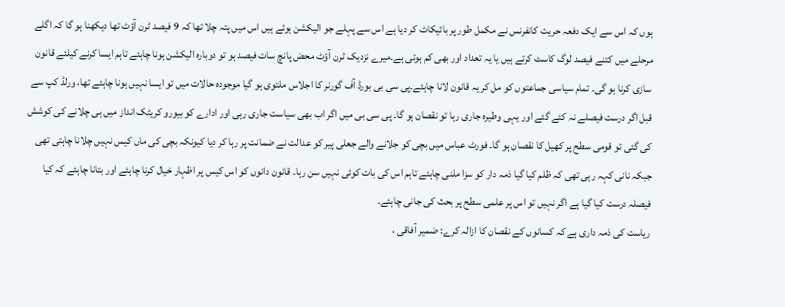ہوں کہ اس سے ایک دفعہ حریت کانفرنس نے مکمل طور پر بائیکاٹ کر دیا ہے اس سے پہلے جو الیکشن ہوئے ہیں اس میں پتہ چلا تھا کہ 9 فیصد ٹرن آؤٹ تھا دیکھنا ہو گا کہ اگلے مرحلے میں کتنے فیصد لوگ کاسٹ کرتے ہیں یا یہ تعداد اور بھی کم ہوتی ہے۔میرے نزدیک ٹرن آؤٹ محض پانچ سات فیصد ہو تو دوبارہ الیکشن ہونا چاہئے تاہم ایسا کرنے کیلئے قانون سازی کرنا ہو گی۔ تمام سیاسی جماعتوں کو مل کر یہ قانون لانا چاہئے۔پی سی بی بورڈ آف گورنر کا اجلاس ملتوی ہو گیا موجودہ حالات میں تو ایسا نہیں ہونا چاہئے تھا، ورلڈ کپ سے قبل اگر درست فیصلے نہ کئے گئے اور یہی وطیرہ جاری رہا تو نقصان ہو گا۔ پی سی بی میں اگر اب بھی سیاست جاری رہی اور ادارے کو بیورو کریٹک انداز میں ہی چلانے کی کوشش کی گئی تو قومی سطح پر کھیل کا نقصان ہو گا۔ فورٹ عباس میں بچی کو جلانے والے جعلی پیر کو عدالت نے ضمانت پر رہا کر دیا کیونکہ بچی کی ماں کیس نہیں چلانا چاہتی تھی جبکہ نانی کہہ رہی تھی کہ ظلم کیا گیا ذمہ دار کو سزا ملنی چاہئے تاہم اس کی بات کوئی نہیں سن رہا۔ قانون دانوں کو اس کیس پر اظہار خیال کرنا چاہئے اور بتانا چاہئے کہ کیا فیصلہ درست کیا گیا ہے اگر نہیں تو اس پر علمی سطح پر بحث کی جانی چاہئے۔
ریاست کی ذمہ داری ہے کہ کسانوں کے نقصان کا ازالہ کرے: ضمیر آفاقی ،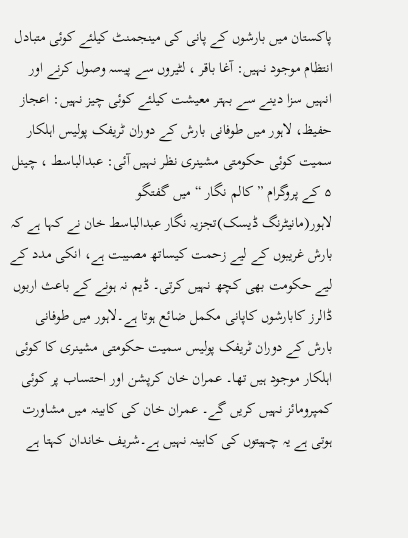پاکستان میں بارشوں کے پانی کی مینجمنٹ کیلئے کوئی متبادل انتظام موجود نہیں: آغا باقر ، لٹیروں سے پیسہ وصول کرنے اور انہیں سزا دینے سے بہتر معیشت کیلئے کوئی چیز نہیں: اعجاز حفیظ، لاہور میں طوفانی بارش کے دوران ٹریفک پولیس اہلکار سمیت کوئی حکومتی مشینری نظر نہیں آئی: عبدالباسط ، چینل ۵ کے پروگرام ” کالم نگار “ میں گفتگو
لاہور(مانیٹرنگ ڈیسک)تجزیہ نگار عبدالباسط خان نے کہا ہے کہ بارش غریبوں کے لیے زحمت کیساتھ مصیبت ہے، انکی مدد کے لیے حکومت بھی کچھ نہیں کرتی۔ ڈیم نہ ہونے کے باعث اربوں ڈالرز کابارشوں کاپانی مکمل ضائع ہوتا ہے۔لاہور میں طوفانی بارش کے دوران ٹریفک پولیس سمیت حکومتی مشینری کا کوئی اہلکار موجود ہیں تھا۔ عمران خان کرپشن اور احتساب پر کوئی کمپرومائز نہیں کریں گے۔ عمران خان کی کابینہ میں مشاورت ہوتی ہے یہ چہیتوں کی کابینہ نہیں ہے۔شریف خاندان کہتا ہے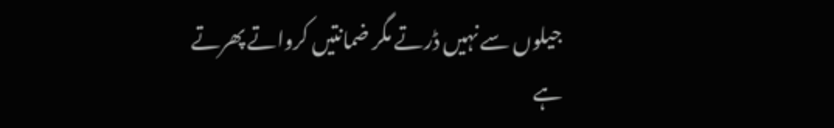جیلوں سے نہیں ڈرتے مگر ضمانتیں کرواتے پھرتے ہے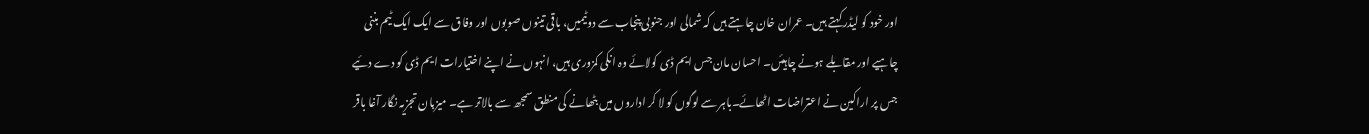اور خود کو لیڈر کہتے ہیں۔ عمران خان چاہتے ہیں کہ شمالی اور جنوبی پنجاب سے دوٹیمیں، باقی تینوں صوبوں اور وفاق سے ایک ایک ٹیم بننی چاہیے اور مقابلے ہونے چاہیئں۔ احسان مان جس ایم ڈی کولائے وہ انکی کمزوری ہیں، انہوں نے اپنے اختیارات ایم ڈی کو دے دئیے جس پر اراکین نے اعتراضات اٹھائے۔باہر سے لوگوں کو لا کر اداروں میں بٹھانے کی منطق سمجھ سے بالاتر ہے۔ میزبان تجزیہ نگار آغا باقر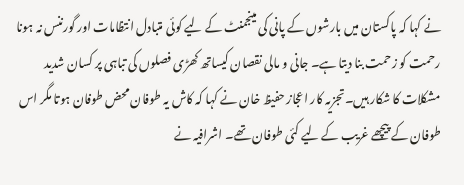نے کہا کہ پاکستان میں بارشوں کے پانی کی مینجمنٹ کے لیے کوئی متبادل انتظامات اور گورننس نہ ہونا رحمت کو زحمت بنا دیتا ہے۔ جانی و مالی نقصان کیساتھ کھڑی فصلوں کی تباہی پر کسان شدید مشکلات کا شکار ہیں۔تجزیہ کار اعجاز حفیظ خان نے کہا کہ کاش یہ طوفان محض طوفان ہوتا مگر اس طوفان کے پیچھے غریب کے لیے کئی طوفان تھے۔ اشرافیہ نے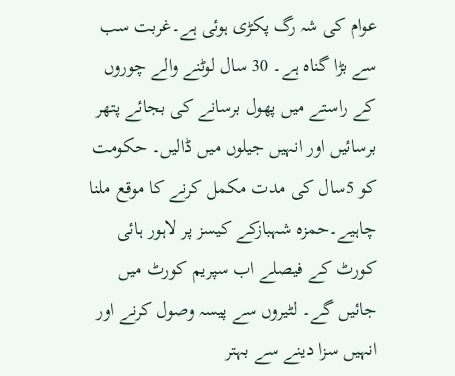عوام کی شہ رگ پکڑی ہوئی ہے۔غربت سب سے بڑا گناہ ہے۔ 30 سال لوٹنے والے چوروں کے راستے میں پھول برسانے کی بجائے پتھر برسائیں اور انہیں جیلوں میں ڈالیں۔ حکومت کو 5سال کی مدت مکمل کرنے کا موقع ملنا چاہیے۔حمزہ شہبازکے کیسز پر لاہور ہائی کورٹ کے فیصلے اب سپریم کورٹ میں جائیں گے۔ لٹیروں سے پیسہ وصول کرنے اور انہیں سزا دینے سے بہتر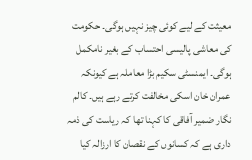معیثت کے لیے کوئی چیز نہیں ہوگی۔ حکومت کی معاشی پالیسی احتساب کے بغیر نامکمل ہوگی۔ ایمنسٹی سکیم بڑا معاملہ ہے کیونکہ عمران خان اسکی مخالفت کرتے رہے ہیں۔ کالم نگار ضمیر آفاقی کا کہنا تھا کہ ریاست کی ذمہ داری ہے کہ کسانوں کے نقصان کا ارزالہ کیا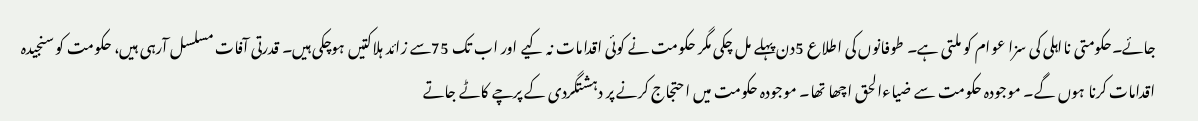جائے۔حکومتی نااہلی کی سزا عوام کو ملتی ہے۔ طوفانوں کی اطلاع 5دن پہلے مل چکی مگر حکومت نے کوئی اقدامات نہ کیے اور اب تک 75سے زائد ہلاکتیں ہوچکی ہیں۔ قدرتی آفات مسلسل آرہی ہیں، حکومت کو سنجیدہ اقدامات کرنا ہوں گے۔ موجودہ حکومت سے ضیاءالحق اچھا تھا۔ موجودہ حکومت میں احتجاج کرنے پر دہشتگردی کے پرچے کاٹے جاتے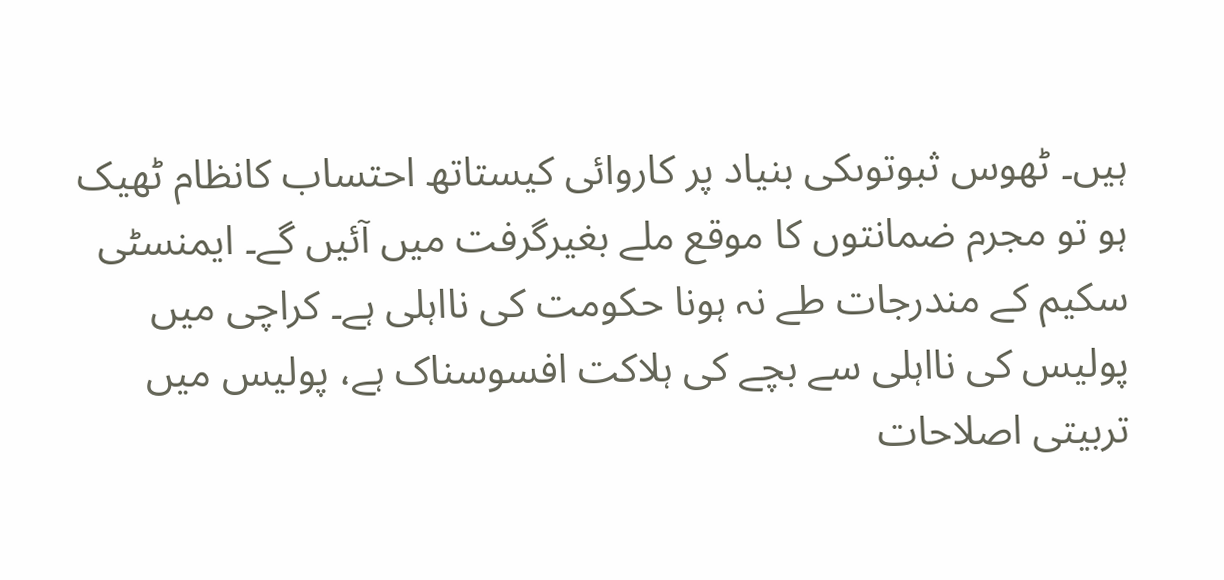ہیں۔ ٹھوس ثبوتوںکی بنیاد پر کاروائی کیستاتھ احتساب کانظام ٹھیک ہو تو مجرم ضمانتوں کا موقع ملے بغیرگرفت میں آئیں گے۔ ایمنسٹی سکیم کے مندرجات طے نہ ہونا حکومت کی نااہلی ہے۔ کراچی میں پولیس کی نااہلی سے بچے کی ہلاکت افسوسناک ہے، پولیس میں تربیتی اصلاحات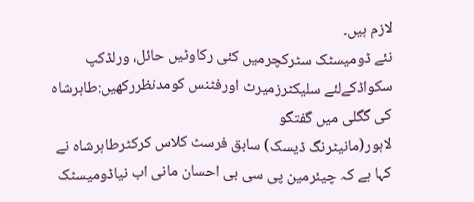لازم ہیں۔
نئے ڈومیسٹک سٹرکچرمیں کئی رکاوٹیں حائل، ورلڈکپ سکواڈکےلئے سلیکٹرزمیرٹ اورفٹنس کومدنظررکھیں:طاہرشاہ کی گگلی میں گفتگو
لاہور(مانیٹرنگ ڈیسک) سابق فرسٹ کلاس کرکٹرطاہرشاہ نے کہا ہے کہ چیئرمین پی سی بی احسان مانی اب نیاڈومیسٹک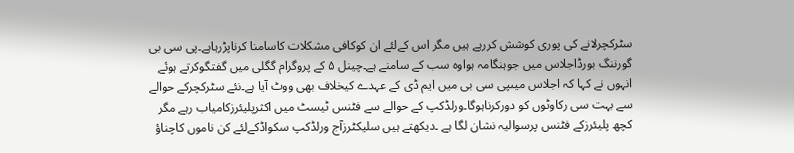سٹرکچرلانے کی پوری کوشش کررہے ہیں مگر اس کےلئے ان کوکافی مشکلات کاسامنا کرناپڑرہاہے۔پی سی بی گورننگ بورڈاجلاس میں جوہنگامہ ہواوہ سب کے سامنے ہے۔چینل ۵ کے پروگرام گگلی میں گفتگوکرتے ہوئے انہوں نے کہا کہ اجلاس میںپی سی بی میں ایم ڈی کے عہدے کیخلاف بھی ووٹ آیا ہے۔نئے سٹرکچرکے حوالے سے بہت سی رکاوٹوں کو دورکرناہوگا۔ورلڈکپ کے حوالے سے فٹنس ٹیسٹ میں اکثرپلیئرزکامیاب رہے مگر کچھ پلیئرزکے فٹنس پرسوالیہ نشان لگا ہے ۔دیکھتے ہیں سلیکٹرزآج ورلڈکپ سکواڈکےلئے کن ناموں کاچناؤ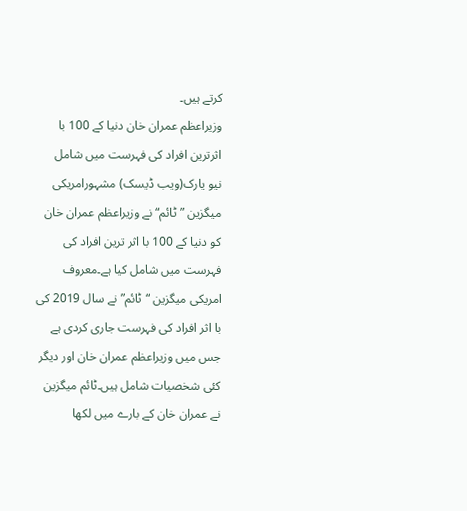کرتے ہیں۔
وزیراعظم عمران خان دنیا کے 100 با اثرترین افراد کی فہرست میں شامل
نیو یارک(ویب ڈیسک) مشہورامریکی میگزین ”ٹائم“ نے وزیراعظم عمران خان کو دنیا کے 100 با اثر ترین افراد کی فہرست میں شامل کیا ہے۔معروف امریکی میگزین “ٹائم” نے سال 2019 کی با اثر افراد کی فہرست جاری کردی ہے جس میں وزیراعظم عمران خان اور دیگر کئی شخصیات شامل ہیں۔ٹائم میگزین نے عمران خان کے بارے میں لکھا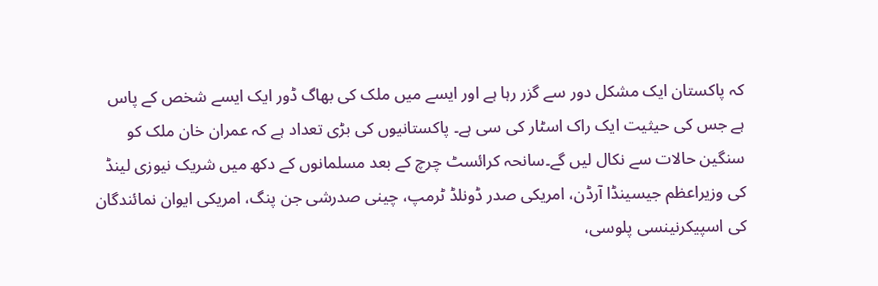کہ پاکستان ایک مشکل دور سے گزر رہا ہے اور ایسے میں ملک کی بھاگ ڈور ایک ایسے شخص کے پاس ہے جس کی حیثیت ایک راک اسٹار کی سی ہے۔ پاکستانیوں کی بڑی تعداد ہے کہ عمران خان ملک کو سنگین حالات سے نکال لیں گے۔سانحہ کرائسٹ چرچ کے بعد مسلمانوں کے دکھ میں شریک نیوزی لینڈ کی وزیراعظم جیسینڈا آرڈن، امریکی صدر ڈونلڈ ٹرمپ، چینی صدرشی جن پنگ، امریکی ایوان نمائندگان کی اسپیکرنینسی پلوسی،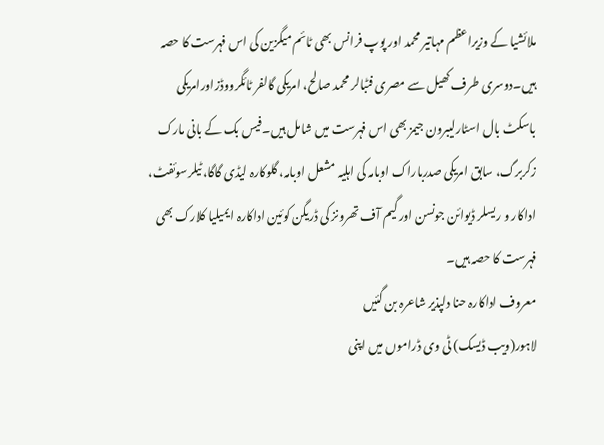ملائشیا کے وزیراعظم مہاتیر محمد اور پوپ فرانس بھی ٹائم میگزین کی اس فہرست کا حصہ ہیں۔دوسری طرف کھیل سے مصری فٹبالر محمد صالح، امریکی گالفر ٹائگرووڈزاورامریکی باسکٹ بال اسٹارلیبرون جیمز بھی اس فہرست میں شامل ہیں۔فیس بک کے بانی مارک زکربرگ، سابق امریکی صدرباراک اوبامہ کی اہلیہ مشعل اوبامہ، گلوکارہ لیڈی گاگا، ٹیلرسوئفٹ، اداکار و ریسلر ڈیوائن جونسن اور گیم آف تھرونز کی ڈریگن کوئین اداکارہ ایمیلیا کلارک بھی فہرست کا حصہ ہیں۔
معروف اداکارہ حنا دلپذیر شاعرہ بن گئیں
لاہور(ویب ڈیسک) ٹی وی ڈراموں میں اپنی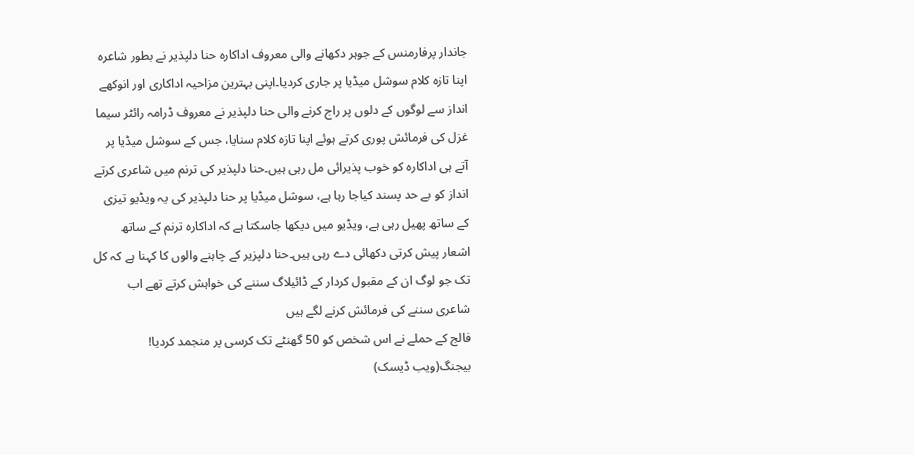جاندار پرفارمنس کے جوہر دکھانے والی معروف اداکارہ حنا دلپذیر نے بطور شاعرہ اپنا تازہ کلام سوشل میڈیا پر جاری کردیا۔اپنی بہترین مزاحیہ اداکاری اور انوکھے انداز سے لوگوں کے دلوں پر راج کرنے والی حنا دلپذیر نے معروف ڈرامہ رائٹر سیما غزل کی فرمائش پوری کرتے ہوئے اپنا تازہ کلام سنایا، جس کے سوشل میڈیا پر آتے ہی اداکارہ کو خوب پذیرائی مل رہی ہیں۔حنا دلپذیر کی ترنم میں شاعری کرتے انداز کو بے حد پسند کیاجا رہا ہے، سوشل میڈیا پر حنا دلپذیر کی یہ ویڈیو تیزی کے ساتھ پھیل رہی ہے، ویڈیو میں دیکھا جاسکتا ہے کہ اداکارہ ترنم کے ساتھ اشعار پیش کرتی دکھائی دے رہی ہیں۔حنا دلپزیر کے چاہنے والوں کا کہنا ہے کہ کل تک جو لوگ ان کے مقبول کردار کے ڈائیلاگ سننے کی خواہش کرتے تھے اب شاعری سننے کی فرمائش کرنے لگے ہیں
فالج کے حملے نے اس شخص کو 50 گھنٹے تک کرسی پر منجمد کردیا!
بیجنگ(ویب ڈیسک)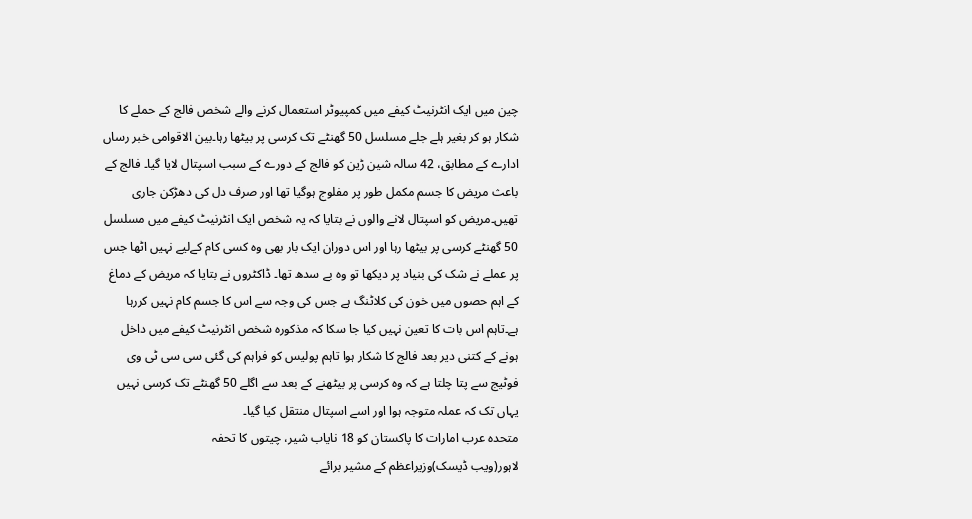چین میں ایک انٹرنیٹ کیفے میں کمپیوٹر استعمال کرنے والے شخص فالج کے حملے کا شکار ہو کر بغیر ہلے جلے مسلسل 50 گھنٹے تک کرسی پر بیٹھا رہا۔بین الاقوامی خبر رساں ادارے کے مطابق، 42 سالہ شین ڑین کو فالج کے دورے کے سبب اسپتال لایا گیا۔ فالج کے باعث مریض کا جسم مکمل طور پر مفلوج ہوگیا تھا اور صرف دل کی دھڑکن جاری تھیں۔مریض کو اسپتال لانے والوں نے بتایا کہ یہ شخص ایک انٹرنیٹ کیفے میں مسلسل 50 گھنٹے کرسی پر بیٹھا رہا اور اس دوران ایک بار بھی وہ کسی کام کےلیے نہیں اٹھا جس پر عملے نے شک کی بنیاد پر دیکھا تو وہ بے سدھ تھا۔ ڈاکٹروں نے بتایا کہ مریض کے دماغ کے اہم حصوں میں خون کی کلاٹنگ ہے جس کی وجہ سے اس کا جسم کام نہیں کررہا ہے۔تاہم اس بات کا تعین نہیں کیا جا سکا کہ مذکورہ شخص انٹرنیٹ کیفے میں داخل ہونے کے کتنی دیر بعد فالج کا شکار ہوا تاہم پولیس کو فراہم کی گئی سی سی ٹی وی فوٹیج سے پتا چلتا ہے کہ وہ کرسی پر بیٹھنے کے بعد سے اگلے 50 گھنٹے تک کرسی نہیں یہاں تک کہ عملہ متوجہ ہوا اور اسے اسپتال منتقل کیا گیا۔
متحدہ عرب امارات کا پاکستان کو 18 نایاب شیر، چیتوں کا تحفہ
لاہور(ویب ڈیسک)وزیراعظم کے مشیر برائے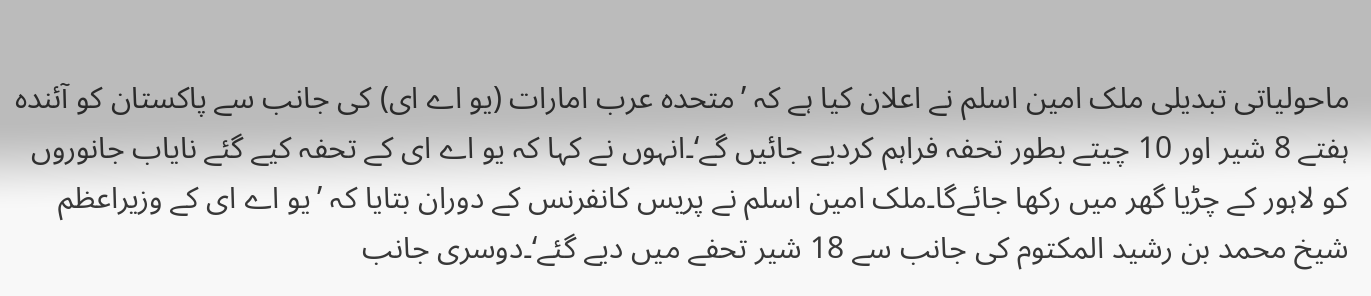ماحولیاتی تبدیلی ملک امین اسلم نے اعلان کیا ہے کہ ’متحدہ عرب امارات (یو اے ای) کی جانب سے پاکستان کو آئندہ ہفتے 8 شیر اور 10 چیتے بطور تحفہ فراہم کردیے جائیں گے‘۔انہوں نے کہا کہ یو اے ای کے تحفہ کیے گئے نایاب جانوروں کو لاہور کے چڑیا گھر میں رکھا جائےگا۔ملک امین اسلم نے پریس کانفرنس کے دوران بتایا کہ ’یو اے ای کے وزیراعظم شیخ محمد بن رشید المکتوم کی جانب سے 18 شیر تحفے میں دیے گئے‘۔دوسری جانب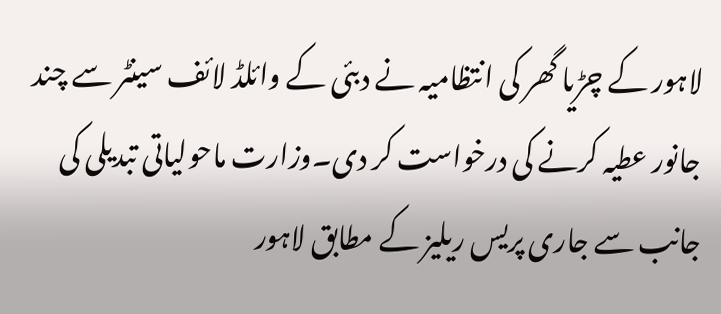لاہور کے چڑیا گھر کی انتظامیہ نے دبئی کے وائلڈ لائف سینٹر سے چند جانور عطیہ کرنے کی درخواست کر دی۔وزارت ماحولیاتی تبدیلی کی جانب سے جاری پریس ریلیز کے مطابق لاہور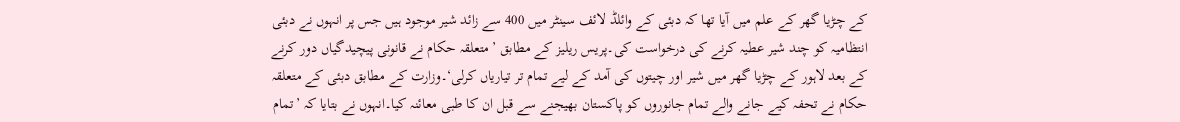کے چڑیا گھر کے علم میں آیا تھا کہ دبئی کے وائلڈ لائف سینٹر میں 400 سے زائد شیر موجود ہیں جس پر انہوں نے دبئی انتظامیہ کو چند شیر عطیہ کرنے کی درخواست کی۔پریس ریلیز کے مطابق ’متعلقہ حکام نے قانونی پیچیدگیاں دور کرنے کے بعد لاہور کے چڑیا گھر میں شیر اور چیتوں کی آمد کے لیے تمام تر تیاریاں کرلی‘۔وزارت کے مطابق دبئی کے متعلقہ حکام نے تحفہ کیے جانے والے تمام جانوروں کو پاکستان بھیجنے سے قبل ان کا طبی معائنہ کیا۔انہوں نے بتایا کہ ’تمام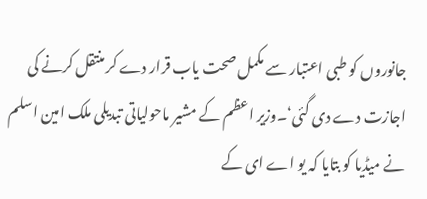جانوروں کو طبی اعتبار سے مکمل صحت یاب قرار دے کر منتقل کرنے کی اجازت دے دی گئی‘۔وزیر اعظم کے مشیر ماحولیاتی تبدیلی ملک امین اسلم نے میڈیا کو بتایا کہ یو اے ای کے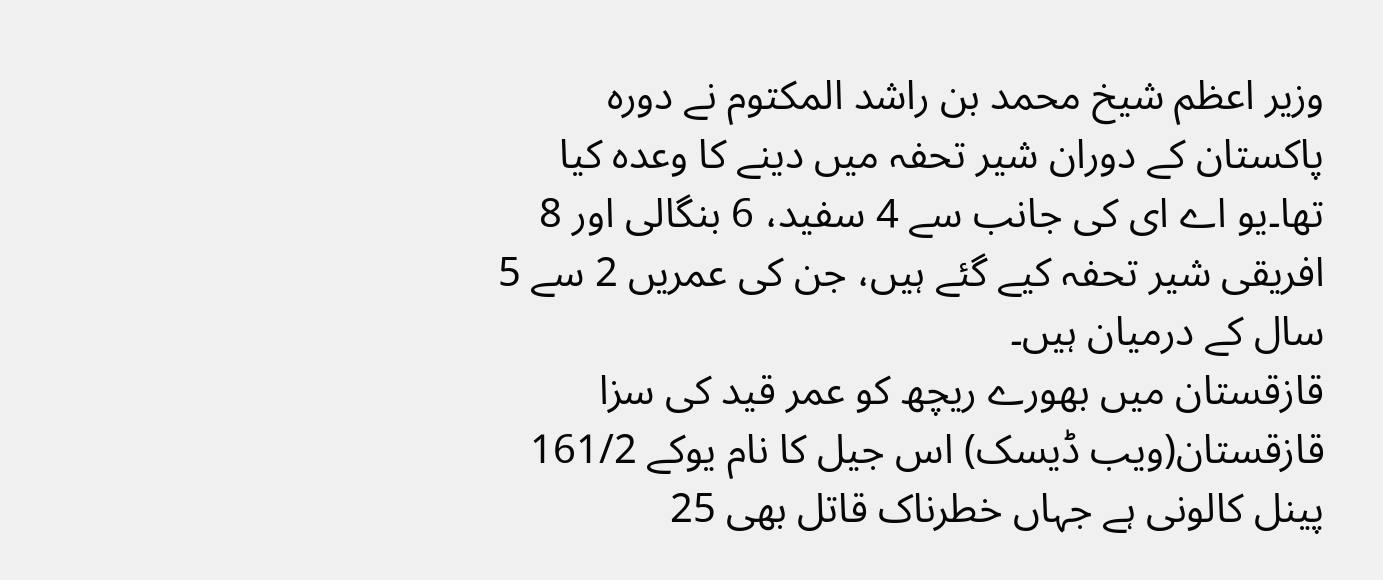وزیر اعظم شیخ محمد بن راشد المکتوم نے دورہ پاکستان کے دوران شیر تحفہ میں دینے کا وعدہ کیا تھا۔یو اے ای کی جانب سے 4 سفید، 6 بنگالی اور 8 افریقی شیر تحفہ کیے گئے ہیں، جن کی عمریں 2 سے 5 سال کے درمیان ہیں۔
قازقستان میں بھورے ریچھ کو عمر قید کی سزا
قازقستان(ویب ڈیسک) اس جیل کا نام یوکے 161/2 پینل کالونی ہے جہاں خطرناک قاتل بھی 25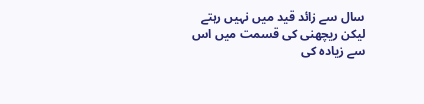سال سے زائد قید میں نہیں رہتے لیکن ریچھنی کی قسمت میں اس سے زیادہ کی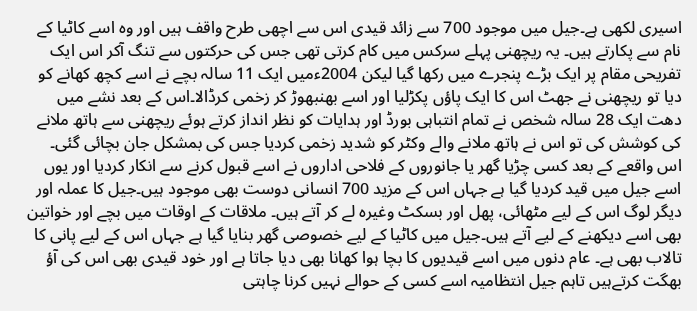اسیری لکھی ہے۔جیل میں موجود 700 سے زائد قیدی اس سے اچھی طرح واقف ہیں اور وہ اسے کاٹیا کے نام سے پکارتے ہیں۔ یہ ریچھنی پہلے سرکس میں کام کرتی تھی جس کی حرکتوں سے تنگ آکر اس ایک تفریحی مقام پر ایک بڑے پنجرے میں رکھا گیا لیکن 2004ءمیں ایک 11 سالہ بچے نے اسے کچھ کھانے کو دیا تو ریچھنی نے جھٹ اس کا ایک پاؤں پکڑلیا اور اسے بھنبھوڑ کر زخمی کرڈالا۔اس کے بعد نشے میں دھت ایک 28 سالہ شخص نے تمام انتباہی بورڈ اور ہدایات کو نظر انداز کرتے ہوئے ریچھنی سے ہاتھ ملانے کی کوشش کی تو اس نے ہاتھ ملانے والے وکٹر کو شدید زخمی کردیا جس کی بمشکل جان بچائی گئی۔ اس واقعے کے بعد کسی چڑیا گھر یا جانوروں کے فلاحی اداروں نے اسے قبول کرنے سے انکار کردیا اور یوں اسے جیل میں قید کردیا گیا ہے جہاں اس کے مزید 700 انسانی دوست بھی موجود ہیں۔جیل کا عملہ اور دیگر لوگ اس کے لیے مٹھائی، پھل اور بسکٹ وغیرہ لے کر آتے ہیں۔ ملاقات کے اوقات میں بچے اور خواتین بھی اسے دیکھنے کے لیے آتے ہیں۔جیل میں کاٹیا کے لیے خصوصی گھر بنایا گیا ہے جہاں اس کے لیے پانی کا تالاب بھی ہے۔ عام دنوں میں اسے قیدیوں کا بچا ہوا کھانا بھی دیا جاتا ہے اور خود قیدی بھی اس کی آؤ بھگت کرتےہیں تاہم جیل انتظامیہ اسے کسی کے حوالے نہیں کرنا چاہتی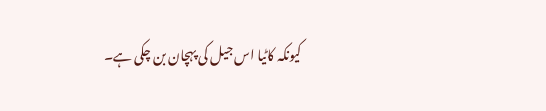کیونکہ کاٹیا اس جیل کی پہچان بن چکی ہے۔